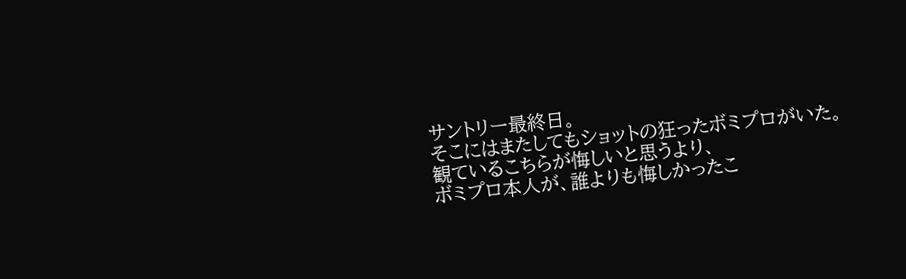サントリー最終日。
そこにはまたしてもショットの狂ったボミプロがいた。
観ているこちらが悔しいと思うより、
ボミプロ本人が、誰よりも悔しかったこ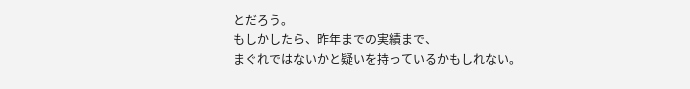とだろう。
もしかしたら、昨年までの実績まで、
まぐれではないかと疑いを持っているかもしれない。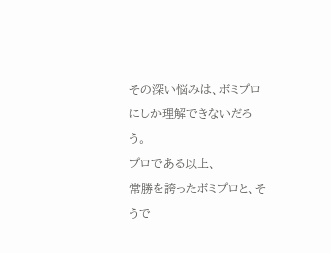その深い悩みは、ボミプロにしか理解できないだろう。
プロである以上、
常勝を誇ったボミプロと、そうで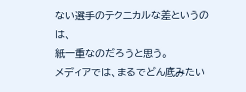ない選手のテクニカルな差というのは、
紙一重なのだろうと思う。
メディアでは、まるでどん底みたい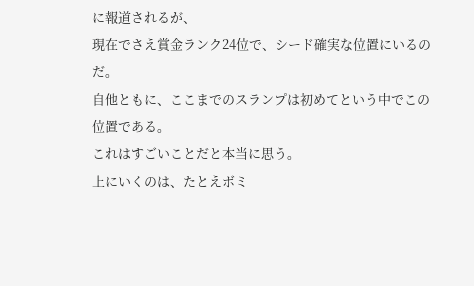に報道されるが、
現在でさえ賞金ランク24位で、シード確実な位置にいるのだ。
自他ともに、ここまでのスランプは初めてという中でこの位置である。
これはすごいことだと本当に思う。
上にいくのは、たとえボミ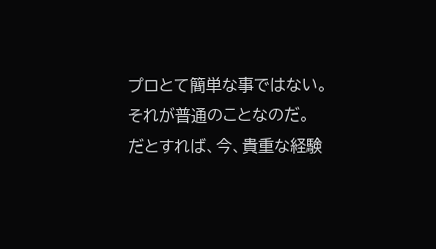プロとて簡単な事ではない。
それが普通のことなのだ。
だとすれば、今、貴重な経験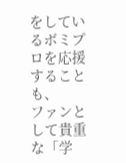をしているボミプロを応援することも、
ファンとして貴重な「学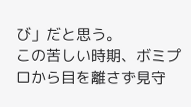び」だと思う。
この苦しい時期、ボミプロから目を離さず見守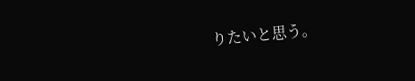りたいと思う。